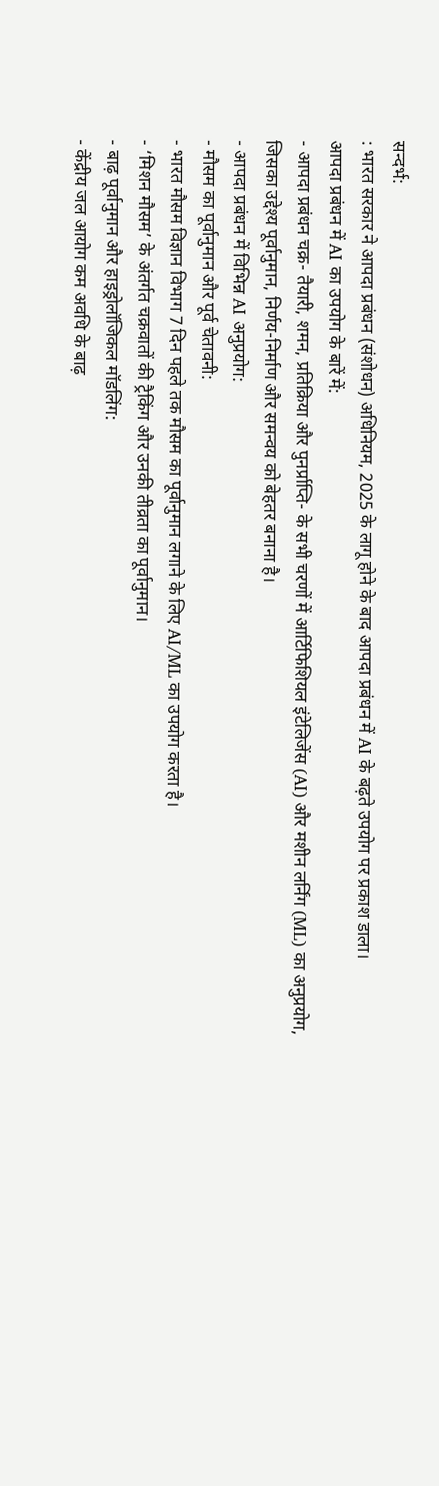सन्दर्भ:
: भारत सरकार ने आपदा प्रबंधन (संशोधन) अधिनियम, 2025 के लागू होने के बाद आपदा प्रबंधन में AI के बढ़ते उपयोग पर प्रकाश डाला।
आपदा प्रबंधन में AI का उपयोग के बारें में:
- आपदा प्रबंधन चक्र- तैयारी, शमन, प्रतिक्रिया और पुनर्प्राप्ति- के सभी चरणों में आर्टिफिशियल इंटेलिजेंस (AI) और मशीन लर्निंग (ML) का अनुप्रयोग, जिसका उद्देश्य पूर्वानुमान, निर्णय-निर्माण और समन्वय को बेहतर बनाना है।
- आपदा प्रबंधन में विभिन्न AI अनुप्रयोग:
- मौसम का पूर्वानुमान और पूर्व चेतावनी:
- भारत मौसम विज्ञान विभाग 7 दिन पहले तक मौसम का पूर्वानुमान लगाने के लिए AI/ML का उपयोग करता है।
- ‘मिशन मौसम’ के अंतर्गत चक्रवातों की ट्रैकिंग और उनकी तीव्रता का पूर्वानुमान।
- बाढ़ पूर्वानुमान और हाइड्रोलॉजिकल मॉडलिंग:
- केंद्रीय जल आयोग कम अवधि के बाढ़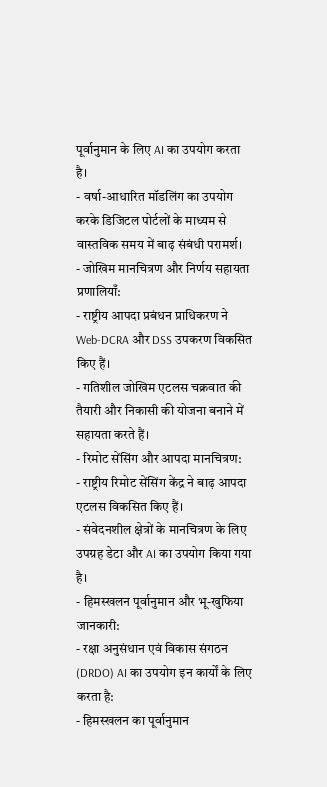पूर्वानुमान के लिए AI का उपयोग करता है।
- वर्षा-आधारित मॉडलिंग का उपयोग करके डिजिटल पोर्टलों के माध्यम से वास्तविक समय में बाढ़ संबंधी परामर्श।
- जोखिम मानचित्रण और निर्णय सहायता प्रणालियाँ:
- राष्ट्रीय आपदा प्रबंधन प्राधिकरण ने Web-DCRA और DSS उपकरण विकसित किए हैं।
- गतिशील जोखिम एटलस चक्रवात की तैयारी और निकासी की योजना बनाने में सहायता करते हैं।
- रिमोट सेंसिंग और आपदा मानचित्रण:
- राष्ट्रीय रिमोट सेंसिंग केंद्र ने बाढ़ आपदा एटलस विकसित किए हैं।
- संवेदनशील क्षेत्रों के मानचित्रण के लिए उपग्रह डेटा और AI का उपयोग किया गया है।
- हिमस्खलन पूर्वानुमान और भू-खुफिया जानकारी:
- रक्षा अनुसंधान एवं विकास संगठन (DRDO) AI का उपयोग इन कार्यों के लिए करता है:
- हिमस्खलन का पूर्वानुमान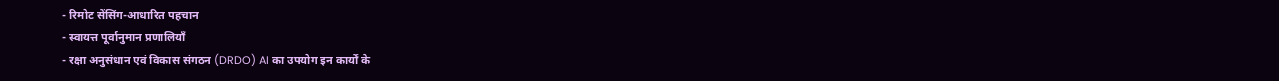- रिमोट सेंसिंग-आधारित पहचान
- स्वायत्त पूर्वानुमान प्रणालियाँ
- रक्षा अनुसंधान एवं विकास संगठन (DRDO) AI का उपयोग इन कार्यों के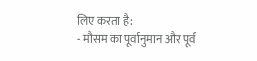लिए करता है:
- मौसम का पूर्वानुमान और पूर्व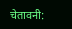चेतावनी: